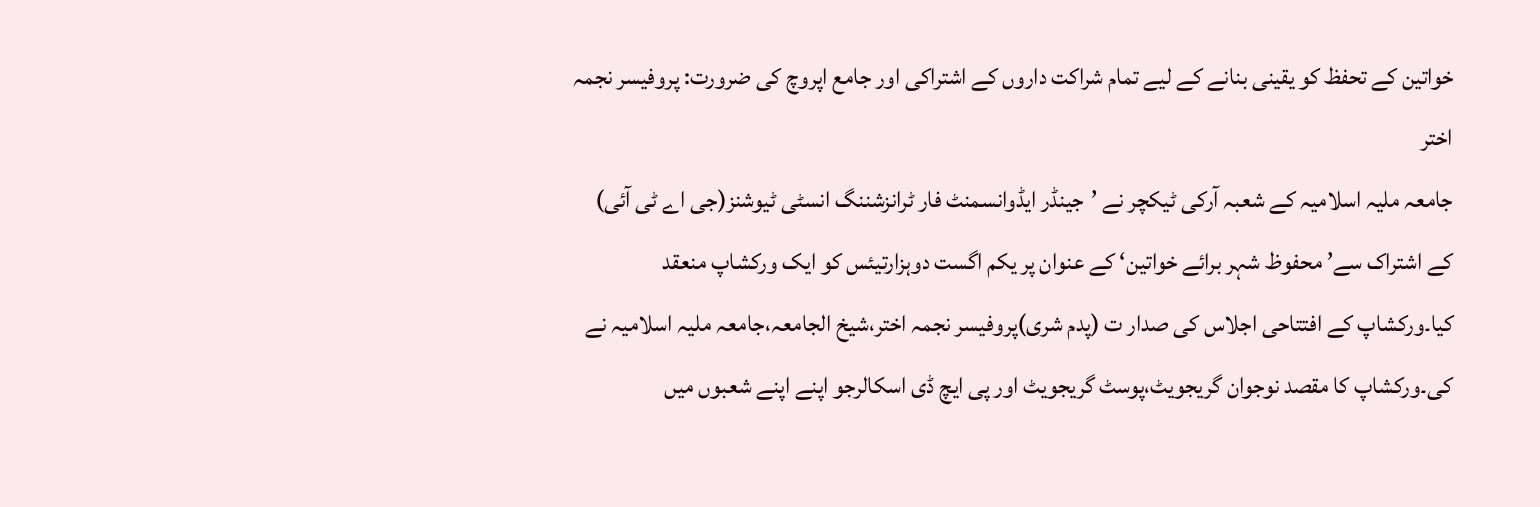خواتین کے تحفظ کو یقینی بنانے کے لیے تمام شراکت داروں کے اشتراکی اور جامع اپروچ کی ضرورت: پروفیسر نجمہ اختر
جامعہ ملیہ اسلامیہ کے شعبہ آرکی ٹیکچر نے ’جینڈر ایڈوانسمنٹ فار ٹرانزشننگ انسٹی ٹیوشنز(جی اے ٹی آئی) کے اشتراک سے’ محفوظ شہر برائے خواتین‘ کے عنوان پر یکم اگست دوہزارتیئس کو ایک ورکشاپ منعقد کیا۔ورکشاپ کے افتتاحی اجلاس کی صدار ت (پدم شری)پروفیسر نجمہ اختر،شیخ الجامعہ،جامعہ ملیہ اسلامیہ نے کی۔ورکشاپ کا مقصد نوجوان گریجویٹ،پوسٹ گریجویٹ اور پی ایچ ڈی اسکالرجو اپنے اپنے شعبوں میں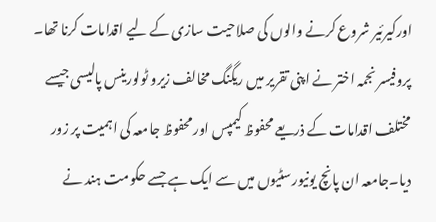اورکیرئیر شروع کرنے والوں کی صلاحیت سازی کے لیے اقدامات کرنا تھا۔
پروفیسر نجمہ اختر نے اپنی تقریر میں ریگنگ مخالف زیرو ٹولورینس پالیسی جیسے مختلف اقدامات کے ذریعے محفوظ کیمپس اور محفوظ جامعہ کی اہمیت پر زور دیا۔جامعہ ان پانچ یونیورسٹیوں میں سے ایک ہے جسے حکومت ہند نے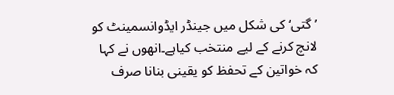’گتی‘کی شکل میں جینڈر ایڈوانسمینٹ کو لانچ کرنے کے لیے منتخب کیاہے۔انھوں نے کہا کہ خواتین کے تحفظ کو یقینی بنانا صرف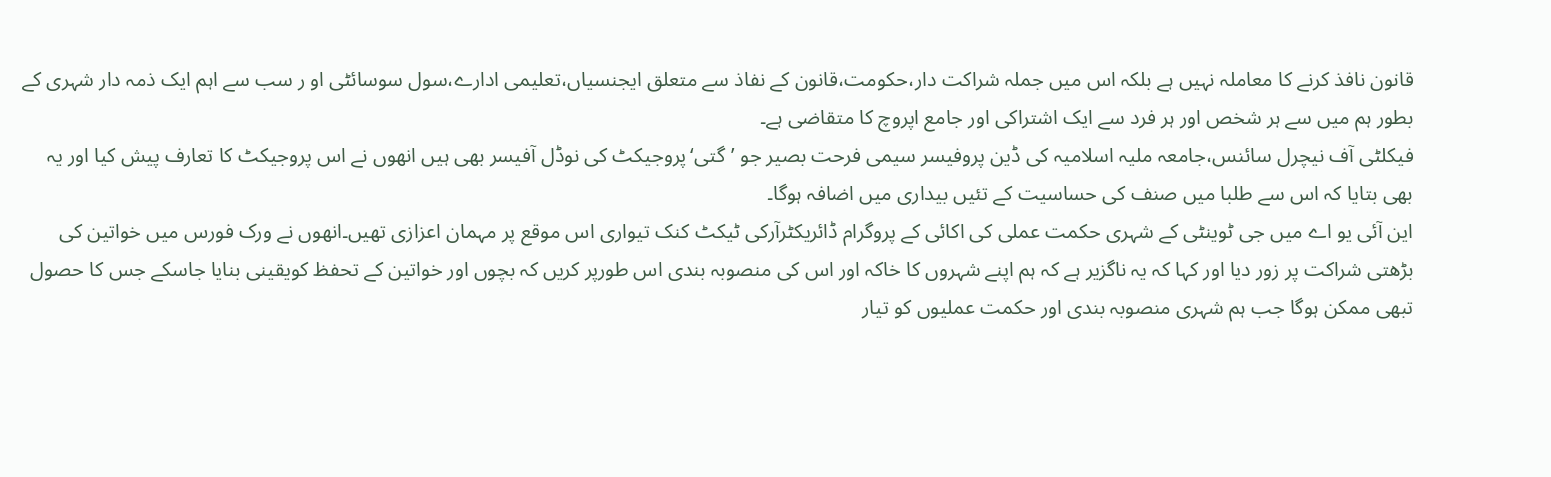قانون نافذ کرنے کا معاملہ نہیں ہے بلکہ اس میں جملہ شراکت دار،حکومت،قانون کے نفاذ سے متعلق ایجنسیاں،تعلیمی ادارے،سول سوسائٹی او ر سب سے اہم ایک ذمہ دار شہری کے بطور ہم میں سے ہر شخص اور ہر فرد سے ایک اشتراکی اور جامع اپروچ کا متقاضی ہے۔
فیکلٹی آف نیچرل سائنس،جامعہ ملیہ اسلامیہ کی ڈین پروفیسر سیمی فرحت بصیر جو ’گتی‘پروجیکٹ کی نوڈل آفیسر بھی ہیں انھوں نے اس پروجیکٹ کا تعارف پیش کیا اور یہ بھی بتایا کہ اس سے طلبا میں صنف کی حساسیت کے تئیں بیداری میں اضافہ ہوگا۔
این آئی یو اے میں جی ٹوینٹی کے شہری حکمت عملی کی اکائی کے پروگرام ڈائریکٹرآرکی ٹیکٹ کنک تیواری اس موقع پر مہمان اعزازی تھیں۔انھوں نے ورک فورس میں خواتین کی بڑھتی شراکت پر زور دیا اور کہا کہ یہ ناگزیر ہے کہ ہم اپنے شہروں کا خاکہ اور اس کی منصوبہ بندی اس طورپر کریں کہ بچوں اور خواتین کے تحفظ کویقینی بنایا جاسکے جس کا حصول تبھی ممکن ہوگا جب ہم شہری منصوبہ بندی اور حکمت عملیوں کو تیار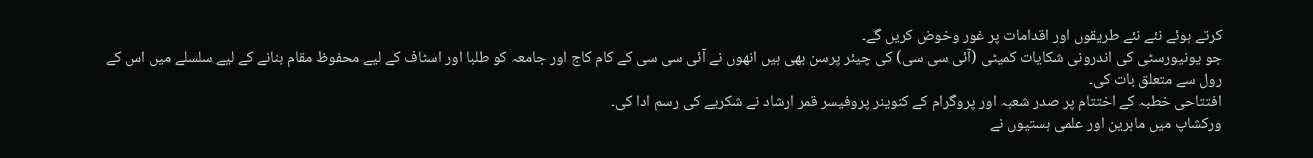کرتے ہوئے نئے نئے طریقوں اور اقدامات پر غور وخوض کریں گے۔
جو یونیورسٹی کی اندرونی شکایات کمیٹی (آئی سی سی) کی چیئر پرسن بھی ہیں انھوں نے آئی سی سی کے کام کاج اور جامعہ کو طلبا اور اسٹاف کے لیے محفوظ مقام بنانے کے لیے سلسلے میں اس کے رول سے متعلق بات کی۔
افتتاحی خطبہ کے اختتام پر صدر شعبہ اور پروگرام کے کنوینر پروفیسر قمر ارشاد نے شکریے کی رسم ادا کی۔
ورکشاپ میں ماہرین اور علمی ہستیوں نے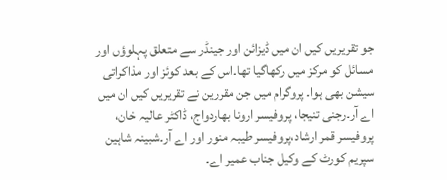جو تقریریں کیں ان میں ڈیزائن اور جینڈر سے متعلق پہلوؤں اور مسائل کو مرکز میں رکھاگیا تھا۔اس کے بعد کوئز اور مذاکراتی سیشن بھی ہوا۔ پروگرام میں جن مقررین نے تقریریں کیں ان میں اے آر۔رجنی تنیجا، پروفیسر ارونا بھاردواج، ڈاکٹر عالیہ خان، پروفیسر قمر ارشاد،پروفیسر طیبہ منور اور اے آر۔شبینہ شاہین
سپریم کورٹ کے وکیل جناب عمیر اے۔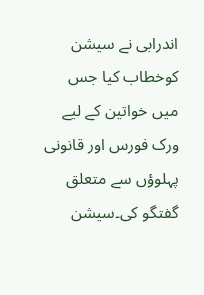اندرابی نے سیشن کوخطاب کیا جس میں خواتین کے لیے ورک فورس اور قانونی پہلوؤں سے متعلق گفتگو کی۔سیشن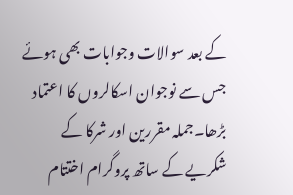کے بعد سوالات وجوابات بھی ہوئے جس سے نوجوان اسکالروں کا اعتماد بڑھا۔جملہ مقررین اور شرکا کے شکریے کے ساتھ پروگرام اختتام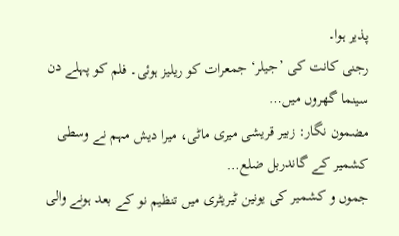پذیر ہوا۔
رجنی کانت کی ’جیلر‘ جمعرات کو ریلیز ہوئی۔ فلم کو پہلے دن سینما گھروں میں…
مضمون نگار: زبیر قریشی میری ماٹی، میرا دیش مہم نے وسطی کشمیر کے گاندربل ضلع…
جموں و کشمیر کی یونین ٹیریٹری میں تنظیم نو کے بعد ہونے والی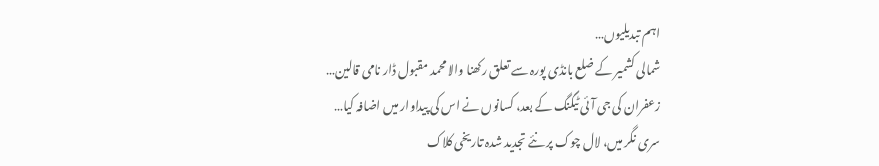اہم تبدیلیوں…
شمالی کشمیر کے ضلع بانڈی پورہ سے تعلق رکھنا والا محمد مقبول ڈار نامی قالین…
زعفران کی جی آئی ٹیگنگ کے بعد، کسانوں نے اس کی پیداوار میں اضافہ کیا…
سری نگر میں، لال چوک پر نئے تجدید شدہ تاریخی کلاک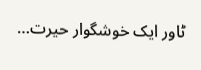ٹاور ایک خوشگوار حیرت…